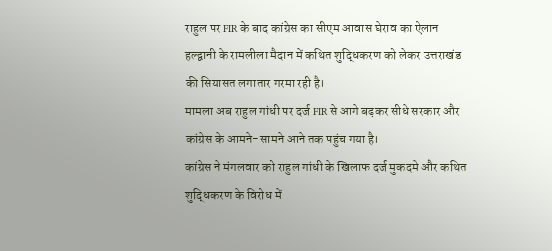राहुल पर FIR के बाद कांग्रेस का सीएम आवास घेराव का ऐलान
हल्द्वानी के रामलीला मैदान में कथित शुद्धिकरण को लेकर उत्तराखंड की सियासत लगातार गरमा रही है।
मामला अब राहुल गांधी पर दर्ज FIR से आगे बढ़कर सीधे सरकार और कांग्रेस के आमने-सामने आने तक पहुंच गया है।
कांग्रेस ने मंगलवार को राहुल गांधी के खिलाफ दर्ज मुकदमे और कथित शुद्धिकरण के विरोध में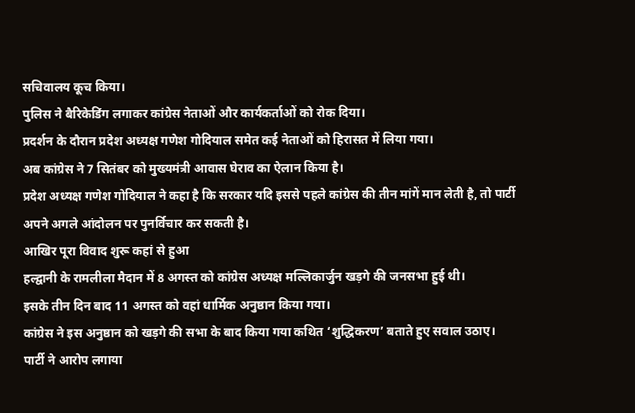सचिवालय कूच किया।
पुलिस ने बैरिकेडिंग लगाकर कांग्रेस नेताओं और कार्यकर्ताओं को रोक दिया।
प्रदर्शन के दौरान प्रदेश अध्यक्ष गणेश गोदियाल समेत कई नेताओं को हिरासत में लिया गया।
अब कांग्रेस ने 7 सितंबर को मुख्यमंत्री आवास घेराव का ऐलान किया है।
प्रदेश अध्यक्ष गणेश गोदियाल ने कहा है कि सरकार यदि इससे पहले कांग्रेस की तीन मांगें मान लेती है, तो पार्टी अपने अगले आंदोलन पर पुनर्विचार कर सकती है।
आखिर पूरा विवाद शुरू कहां से हुआ
हल्द्वानी के रामलीला मैदान में 8 अगस्त को कांग्रेस अध्यक्ष मल्लिकार्जुन खड़गे की जनसभा हुई थी।
इसके तीन दिन बाद 11 अगस्त को वहां धार्मिक अनुष्ठान किया गया।
कांग्रेस ने इस अनुष्ठान को खड़गे की सभा के बाद किया गया कथित ‘शुद्धिकरण’ बताते हुए सवाल उठाए।
पार्टी ने आरोप लगाया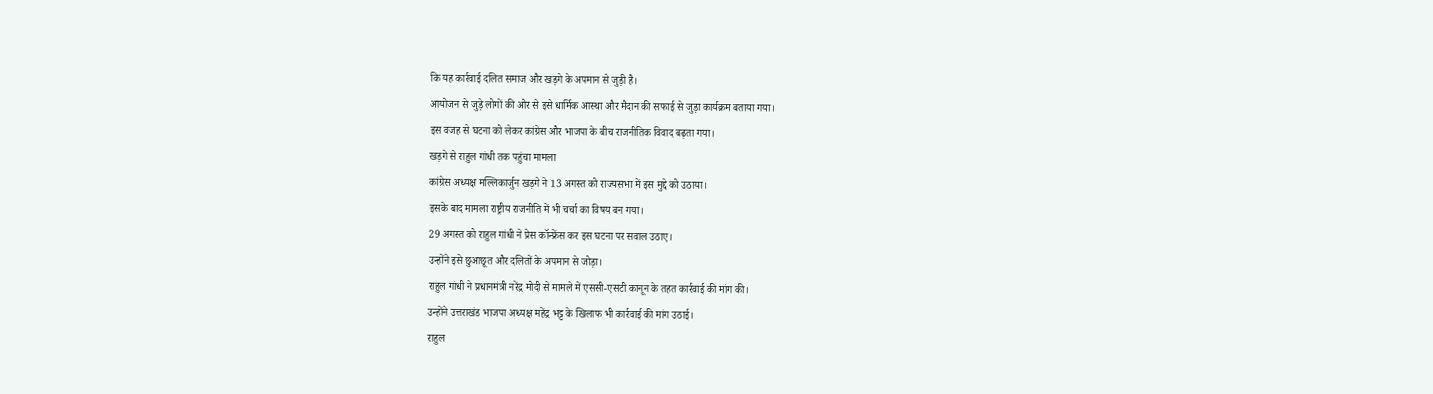कि यह कार्रवाई दलित समाज और खड़गे के अपमान से जुड़ी है।
आयोजन से जुड़े लोगों की ओर से इसे धार्मिक आस्था और मैदान की सफाई से जुड़ा कार्यक्रम बताया गया।
इस वजह से घटना को लेकर कांग्रेस और भाजपा के बीच राजनीतिक विवाद बढ़ता गया।
खड़गे से राहुल गांधी तक पहुंचा मामला
कांग्रेस अध्यक्ष मल्लिकार्जुन खड़गे ने 13 अगस्त को राज्यसभा में इस मुद्दे को उठाया।
इसके बाद मामला राष्ट्रीय राजनीति में भी चर्चा का विषय बन गया।
29 अगस्त को राहुल गांधी ने प्रेस कॉन्फ्रेंस कर इस घटना पर सवाल उठाए।
उन्होंने इसे छुआछूत और दलितों के अपमान से जोड़ा।
राहुल गांधी ने प्रधानमंत्री नरेंद्र मोदी से मामले में एससी-एसटी कानून के तहत कार्रवाई की मांग की।
उन्होंने उत्तराखंड भाजपा अध्यक्ष महेंद्र भट्ट के खिलाफ भी कार्रवाई की मांग उठाई।
राहुल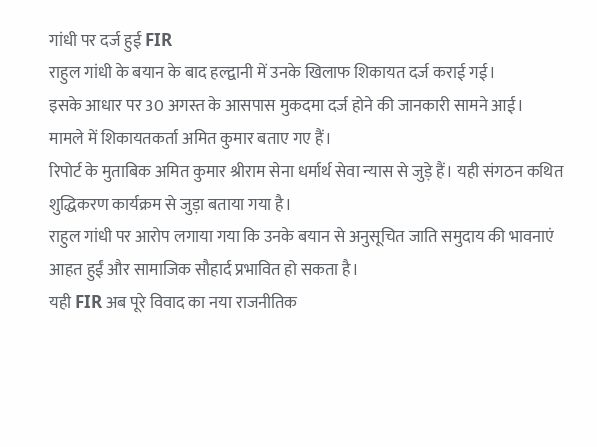गांधी पर दर्ज हुई FIR
राहुल गांधी के बयान के बाद हल्द्वानी में उनके खिलाफ शिकायत दर्ज कराई गई।
इसके आधार पर 30 अगस्त के आसपास मुकदमा दर्ज होने की जानकारी सामने आई।
मामले में शिकायतकर्ता अमित कुमार बताए गए हैं।
रिपोर्ट के मुताबिक अमित कुमार श्रीराम सेना धर्मार्थ सेवा न्यास से जुड़े हैं। यही संगठन कथित शुद्धिकरण कार्यक्रम से जुड़ा बताया गया है।
राहुल गांधी पर आरोप लगाया गया कि उनके बयान से अनुसूचित जाति समुदाय की भावनाएं आहत हुईं और सामाजिक सौहार्द प्रभावित हो सकता है।
यही FIR अब पूरे विवाद का नया राजनीतिक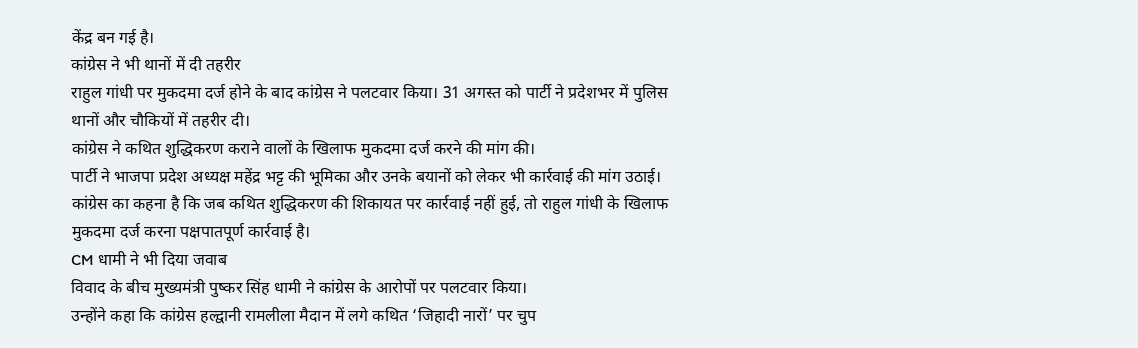केंद्र बन गई है।
कांग्रेस ने भी थानों में दी तहरीर
राहुल गांधी पर मुकदमा दर्ज होने के बाद कांग्रेस ने पलटवार किया। 31 अगस्त को पार्टी ने प्रदेशभर में पुलिस थानों और चौकियों में तहरीर दी।
कांग्रेस ने कथित शुद्धिकरण कराने वालों के खिलाफ मुकदमा दर्ज करने की मांग की।
पार्टी ने भाजपा प्रदेश अध्यक्ष महेंद्र भट्ट की भूमिका और उनके बयानों को लेकर भी कार्रवाई की मांग उठाई।
कांग्रेस का कहना है कि जब कथित शुद्धिकरण की शिकायत पर कार्रवाई नहीं हुई, तो राहुल गांधी के खिलाफ मुकदमा दर्ज करना पक्षपातपूर्ण कार्रवाई है।
CM धामी ने भी दिया जवाब
विवाद के बीच मुख्यमंत्री पुष्कर सिंह धामी ने कांग्रेस के आरोपों पर पलटवार किया।
उन्होंने कहा कि कांग्रेस हल्द्वानी रामलीला मैदान में लगे कथित ‘जिहादी नारों’ पर चुप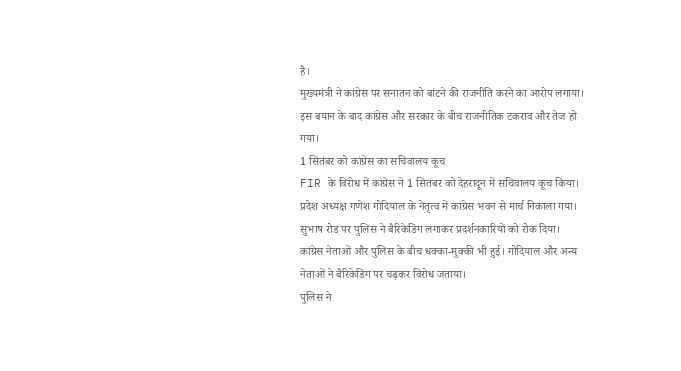है।
मुख्यमंत्री ने कांग्रेस पर सनातन को बांटने की राजनीति करने का आरोप लगाया।
इस बयान के बाद कांग्रेस और सरकार के बीच राजनीतिक टकराव और तेज हो गया।
1 सितंबर को कांग्रेस का सचिवालय कूच
FIR के विरोध में कांग्रेस ने 1 सितंबर को देहरादून में सचिवालय कूच किया।
प्रदेश अध्यक्ष गणेश गोदियाल के नेतृत्व में कांग्रेस भवन से मार्च निकाला गया।
सुभाष रोड पर पुलिस ने बैरिकेडिंग लगाकर प्रदर्शनकारियों को रोक दिया।
कांग्रेस नेताओं और पुलिस के बीच धक्का-मुक्की भी हुई। गोदियाल और अन्य नेताओं ने बैरिकेडिंग पर चढ़कर विरोध जताया।
पुलिस ने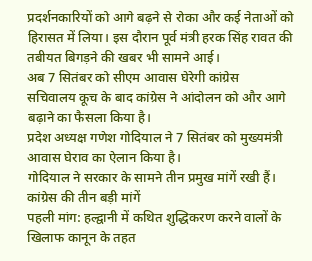प्रदर्शनकारियों को आगे बढ़ने से रोका और कई नेताओं को हिरासत में लिया। इस दौरान पूर्व मंत्री हरक सिंह रावत की तबीयत बिगड़ने की खबर भी सामने आई।
अब 7 सितंबर को सीएम आवास घेरेगी कांग्रेस
सचिवालय कूच के बाद कांग्रेस ने आंदोलन को और आगे बढ़ाने का फैसला किया है।
प्रदेश अध्यक्ष गणेश गोदियाल ने 7 सितंबर को मुख्यमंत्री आवास घेराव का ऐलान किया है।
गोदियाल ने सरकार के सामने तीन प्रमुख मांगें रखी हैं।
कांग्रेस की तीन बड़ी मांगें
पहली मांग: हल्द्वानी में कथित शुद्धिकरण करने वालों के खिलाफ कानून के तहत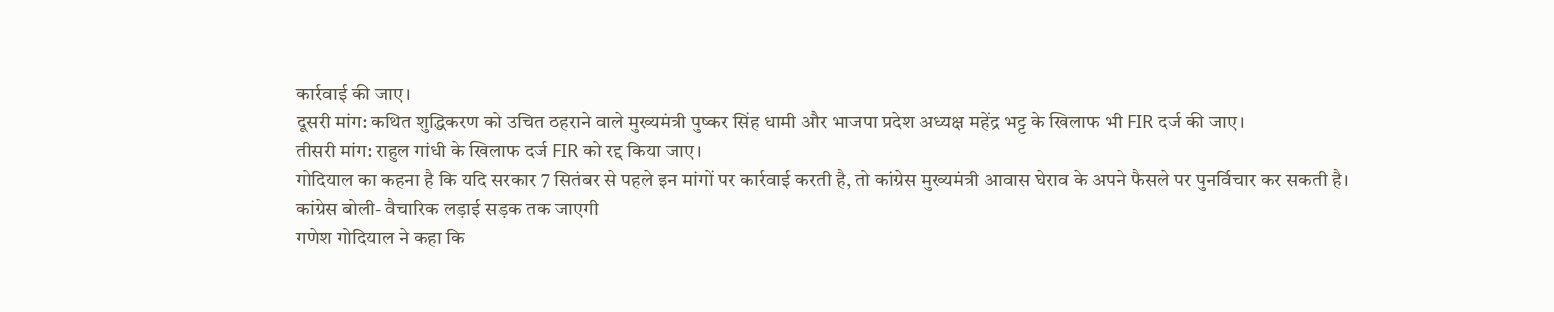कार्रवाई की जाए।
दूसरी मांग: कथित शुद्धिकरण को उचित ठहराने वाले मुख्यमंत्री पुष्कर सिंह धामी और भाजपा प्रदेश अध्यक्ष महेंद्र भट्ट के खिलाफ भी FIR दर्ज की जाए।
तीसरी मांग: राहुल गांधी के खिलाफ दर्ज FIR को रद्द किया जाए।
गोदियाल का कहना है कि यदि सरकार 7 सितंबर से पहले इन मांगों पर कार्रवाई करती है, तो कांग्रेस मुख्यमंत्री आवास घेराव के अपने फैसले पर पुनर्विचार कर सकती है।
कांग्रेस बोली- वैचारिक लड़ाई सड़क तक जाएगी
गणेश गोदियाल ने कहा कि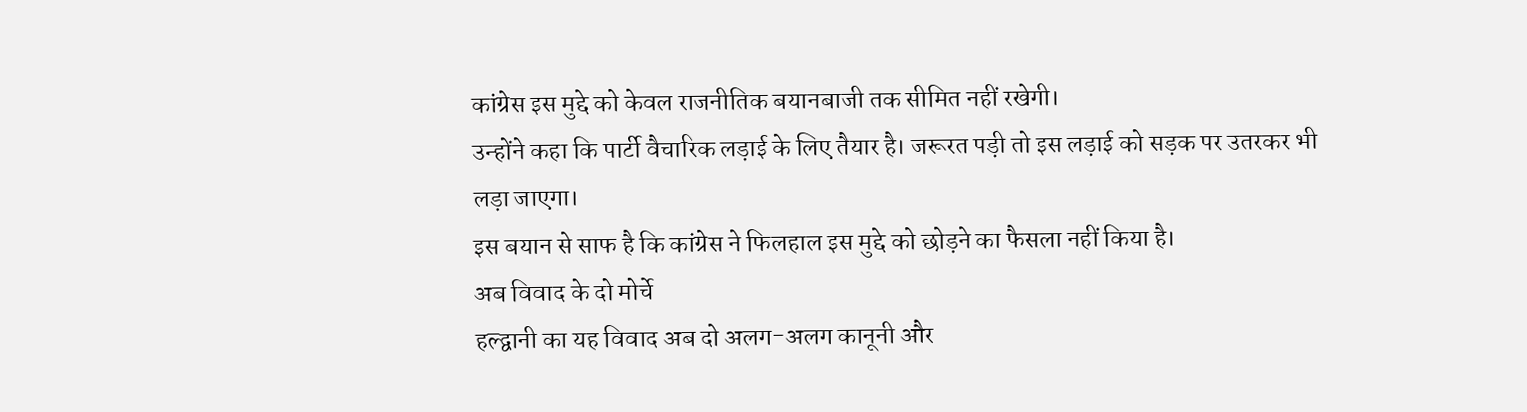कांग्रेस इस मुद्दे को केवल राजनीतिक बयानबाजी तक सीमित नहीं रखेगी।
उन्होंने कहा कि पार्टी वैचारिक लड़ाई के लिए तैयार है। जरूरत पड़ी तो इस लड़ाई को सड़क पर उतरकर भी लड़ा जाएगा।
इस बयान से साफ है कि कांग्रेस ने फिलहाल इस मुद्दे को छोड़ने का फैसला नहीं किया है।
अब विवाद के दो मोर्चे
हल्द्वानी का यह विवाद अब दो अलग-अलग कानूनी और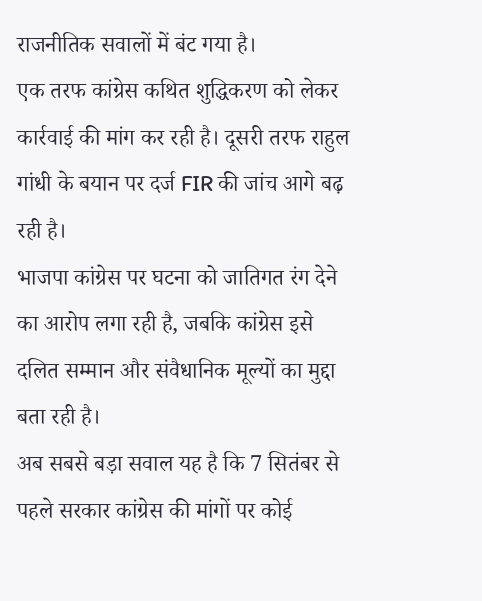राजनीतिक सवालों में बंट गया है।
एक तरफ कांग्रेस कथित शुद्धिकरण को लेकर कार्रवाई की मांग कर रही है। दूसरी तरफ राहुल गांधी के बयान पर दर्ज FIR की जांच आगे बढ़ रही है।
भाजपा कांग्रेस पर घटना को जातिगत रंग देने का आरोप लगा रही है, जबकि कांग्रेस इसे दलित सम्मान और संवैधानिक मूल्यों का मुद्दा बता रही है।
अब सबसे बड़ा सवाल यह है कि 7 सितंबर से पहले सरकार कांग्रेस की मांगों पर कोई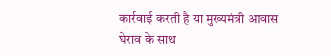कार्रवाई करती है या मुख्यमंत्री आवास घेराव के साथ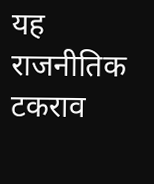यह राजनीतिक टकराव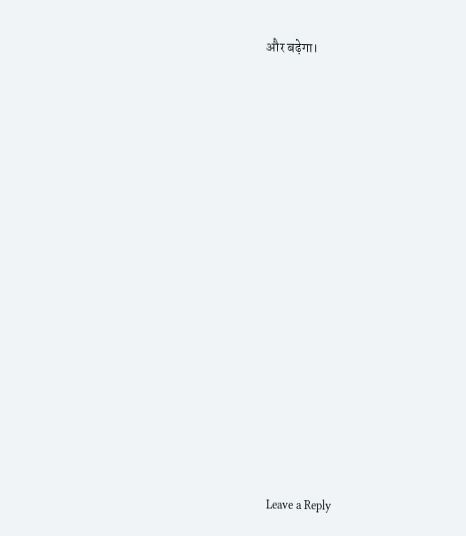और बढ़ेगा।















Leave a Reply